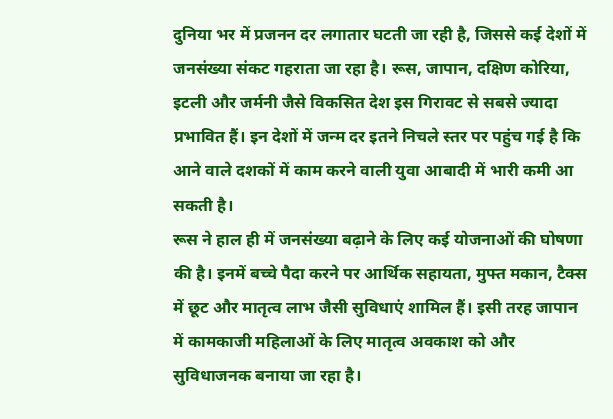दुनिया भर में प्रजनन दर लगातार घटती जा रही है, जिससे कई देशों में जनसंख्या संकट गहराता जा रहा है। रूस, जापान, दक्षिण कोरिया, इटली और जर्मनी जैसे विकसित देश इस गिरावट से सबसे ज्यादा प्रभावित हैं। इन देशों में जन्म दर इतने निचले स्तर पर पहुंच गई है कि आने वाले दशकों में काम करने वाली युवा आबादी में भारी कमी आ सकती है।
रूस ने हाल ही में जनसंख्या बढ़ाने के लिए कई योजनाओं की घोषणा की है। इनमें बच्चे पैदा करने पर आर्थिक सहायता, मुफ्त मकान, टैक्स में छूट और मातृत्व लाभ जैसी सुविधाएं शामिल हैं। इसी तरह जापान में कामकाजी महिलाओं के लिए मातृत्व अवकाश को और सुविधाजनक बनाया जा रहा है।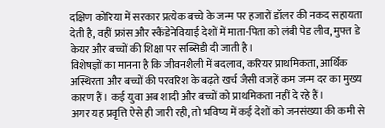दक्षिण कोरिया में सरकार प्रत्येक बच्चे के जन्म पर हजारों डॉलर की नकद सहायता देती है, वहीं फ्रांस और स्कैंडेनेवियाई देशों में माता-पिता को लंबी पेड लीव, मुफ्त डे केयर और बच्चों की शिक्षा पर सब्सिडी दी जाती है।
विशेषज्ञों का मानना है कि जीवनशैली में बदलाव, करियर प्राथमिकता, आर्थिक अस्थिरता और बच्चों की परवरिश के बढ़ते खर्च जैसी वजहें कम जन्म दर का मुख्य कारण हैं। कई युवा अब शादी और बच्चों को प्राथमिकता नहीं दे रहे हैं।
अगर यह प्रवृत्ति ऐसे ही जारी रही, तो भविष्य में कई देशों को जनसंख्या की कमी से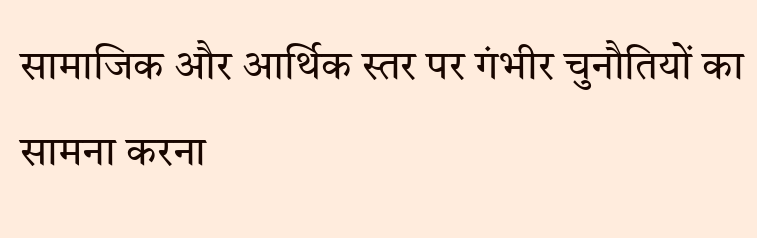सामाजिक और आर्थिक स्तर पर गंभीर चुनौतियों का सामना करना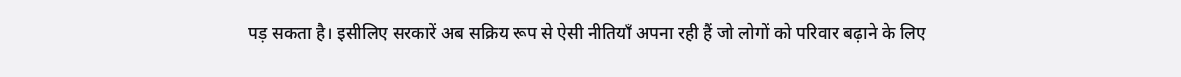पड़ सकता है। इसीलिए सरकारें अब सक्रिय रूप से ऐसी नीतियाँ अपना रही हैं जो लोगों को परिवार बढ़ाने के लिए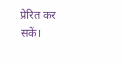प्रेरित कर सकें।